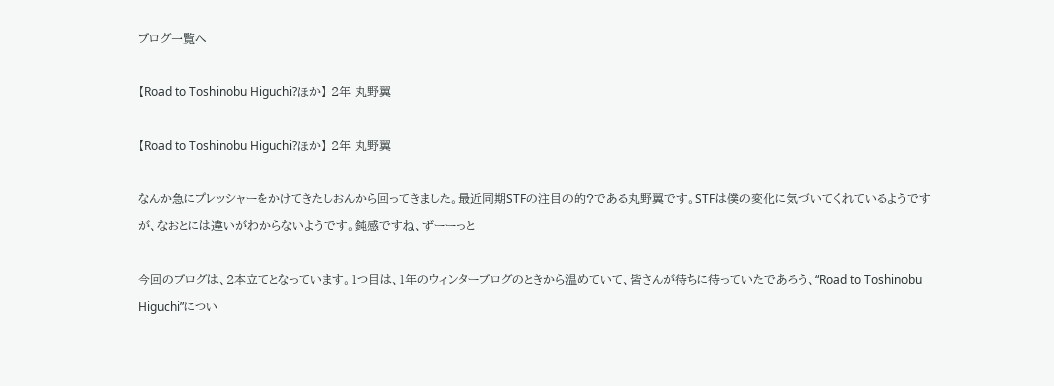ブログ一覧へ

【Road to Toshinobu Higuchi?ほか】 2年 丸野翼

【Road to Toshinobu Higuchi?ほか】 2年 丸野翼

なんか急にプレッシャーをかけてきたしおんから回ってきました。最近同期STFの注目の的?である丸野翼です。STFは僕の変化に気づいてくれているようですが、なおとには違いがわからないようです。鈍感ですね、ずーーっと

今回のブログは、2本立てとなっています。1つ目は、1年のウィンターブログのときから温めていて、皆さんが待ちに待っていたであろう、“Road to Toshinobu Higuchi”につい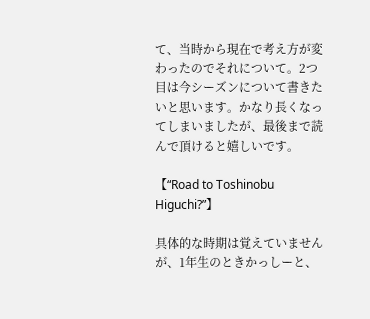て、当時から現在で考え方が変わったのでそれについて。2つ目は今シーズンについて書きたいと思います。かなり長くなってしまいましたが、最後まで読んで頂けると嬉しいです。

【“Road to Toshinobu Higuchi?”】

具体的な時期は覚えていませんが、1年生のときかっしーと、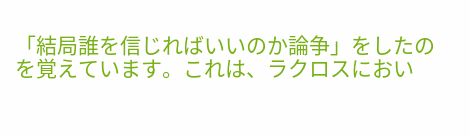「結局誰を信じればいいのか論争」をしたのを覚えています。これは、ラクロスにおい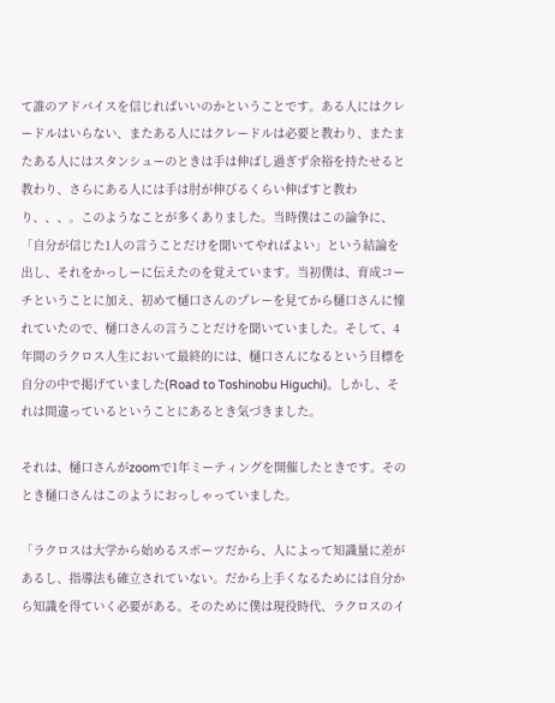て誰のアドバイスを信じればいいのかということです。ある人にはクレードルはいらない、またある人にはクレードルは必要と教わり、またまたある人にはスタンシューのときは手は伸ばし過ぎず余裕を持たせると教わり、さらにある人には手は肘が伸びるくらい伸ばすと教わり、、、。このようなことが多くありました。当時僕はこの論争に、「自分が信じた1人の言うことだけを聞いてやればよい」という結論を出し、それをかっしーに伝えたのを覚えています。当初僕は、育成コーチということに加え、初めて樋口さんのプレーを見てから樋口さんに憧れていたので、樋口さんの言うことだけを聞いていました。そして、4年間のラクロス人生において最終的には、樋口さんになるという目標を自分の中で掲げていました(Road to Toshinobu Higuchi)。しかし、それは間違っているということにあるとき気づきました。

それは、樋口さんがzoomで1年ミーティングを開催したときです。そのとき樋口さんはこのようにおっしゃっていました。

「ラクロスは大学から始めるスポーツだから、人によって知識量に差があるし、指導法も確立されていない。だから上手くなるためには自分から知識を得ていく必要がある。そのために僕は現役時代、ラクロスのイ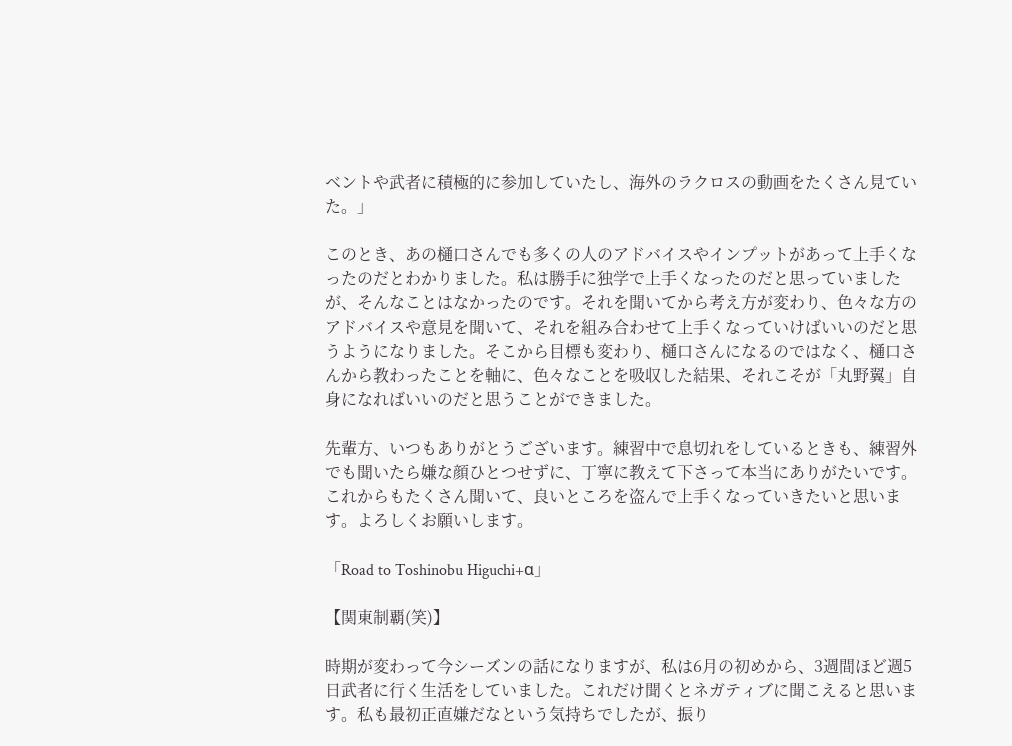ベントや武者に積極的に参加していたし、海外のラクロスの動画をたくさん見ていた。」

このとき、あの樋口さんでも多くの人のアドバイスやインプットがあって上手くなったのだとわかりました。私は勝手に独学で上手くなったのだと思っていましたが、そんなことはなかったのです。それを聞いてから考え方が変わり、色々な方のアドバイスや意見を聞いて、それを組み合わせて上手くなっていけばいいのだと思うようになりました。そこから目標も変わり、樋口さんになるのではなく、樋口さんから教わったことを軸に、色々なことを吸収した結果、それこそが「丸野翼」自身になればいいのだと思うことができました。

先輩方、いつもありがとうございます。練習中で息切れをしているときも、練習外でも聞いたら嫌な顔ひとつせずに、丁寧に教えて下さって本当にありがたいです。これからもたくさん聞いて、良いところを盗んで上手くなっていきたいと思います。よろしくお願いします。

「Road to Toshinobu Higuchi+α」

【関東制覇(笑)】

時期が変わって今シーズンの話になりますが、私は6月の初めから、3週間ほど週5日武者に行く生活をしていました。これだけ聞くとネガティブに聞こえると思います。私も最初正直嫌だなという気持ちでしたが、振り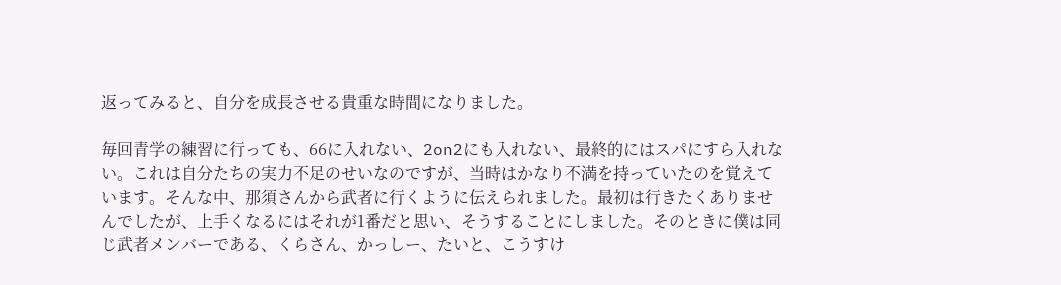返ってみると、自分を成長させる貴重な時間になりました。

毎回青学の練習に行っても、66に入れない、2on2にも入れない、最終的にはスパにすら入れない。これは自分たちの実力不足のせいなのですが、当時はかなり不満を持っていたのを覚えています。そんな中、那須さんから武者に行くように伝えられました。最初は行きたくありませんでしたが、上手くなるにはそれが1番だと思い、そうすることにしました。そのときに僕は同じ武者メンバーである、くらさん、かっしー、たいと、こうすけ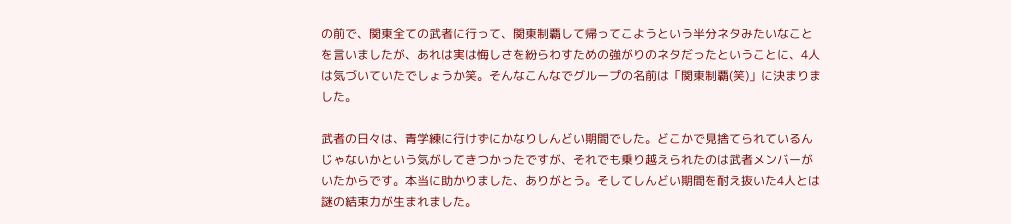の前で、関東全ての武者に行って、関東制覇して帰ってこようという半分ネタみたいなことを言いましたが、あれは実は悔しさを紛らわすための強がりのネタだったということに、4人は気づいていたでしょうか笑。そんなこんなでグループの名前は「関東制覇(笑)」に決まりました。

武者の日々は、青学練に行けずにかなりしんどい期間でした。どこかで見捨てられているんじゃないかという気がしてきつかったですが、それでも乗り越えられたのは武者メンバーがいたからです。本当に助かりました、ありがとう。そしてしんどい期間を耐え抜いた4人とは謎の結束力が生まれました。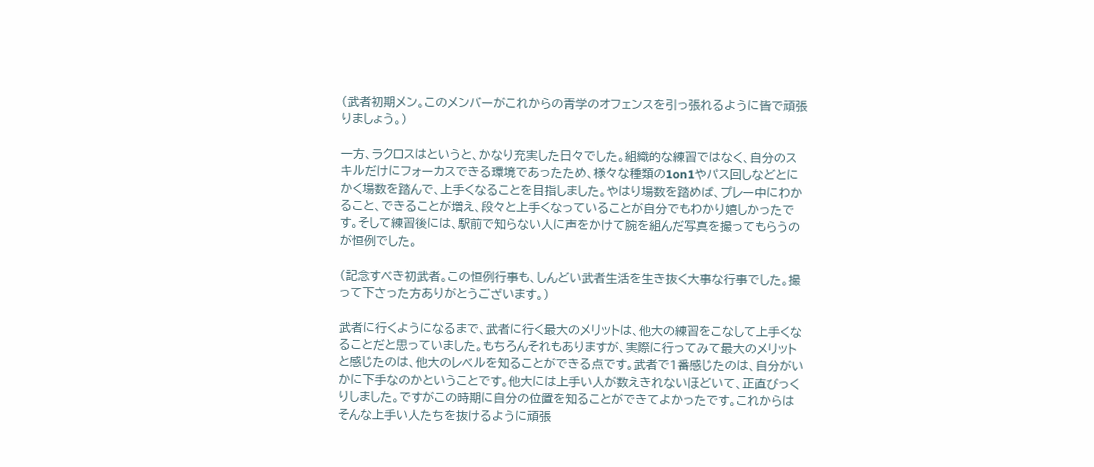(武者初期メン。このメンバーがこれからの青学のオフェンスを引っ張れるように皆で頑張りましょう。)

一方、ラクロスはというと、かなり充実した日々でした。組織的な練習ではなく、自分のスキルだけにフォーカスできる環境であったため、様々な種類の1on1やパス回しなどとにかく場数を踏んで、上手くなることを目指しました。やはり場数を踏めば、プレー中にわかること、できることが増え、段々と上手くなっていることが自分でもわかり嬉しかったです。そして練習後には、駅前で知らない人に声をかけて腕を組んだ写真を撮ってもらうのが恒例でした。

(記念すべき初武者。この恒例行事も、しんどい武者生活を生き抜く大事な行事でした。撮って下さった方ありがとうございます。)

武者に行くようになるまで、武者に行く最大のメリットは、他大の練習をこなして上手くなることだと思っていました。もちろんそれもありますが、実際に行ってみて最大のメリットと感じたのは、他大のレベルを知ることができる点です。武者で1番感じたのは、自分がいかに下手なのかということです。他大には上手い人が数えきれないほどいて、正直びっくりしました。ですがこの時期に自分の位置を知ることができてよかったです。これからはそんな上手い人たちを抜けるように頑張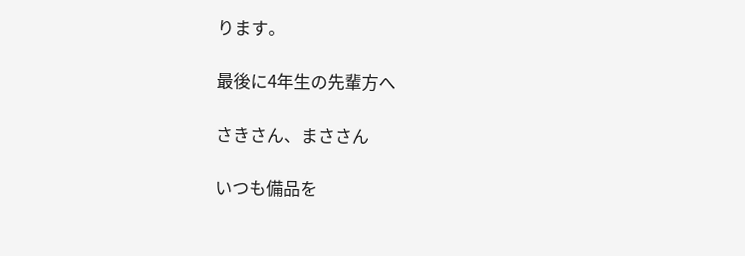ります。

最後に4年生の先輩方へ

さきさん、まささん

いつも備品を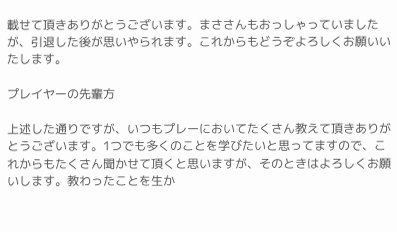載せて頂きありがとうございます。まささんもおっしゃっていましたが、引退した後が思いやられます。これからもどうぞよろしくお願いいたします。

プレイヤーの先輩方

上述した通りですが、いつもプレーにおいてたくさん教えて頂きありがとうございます。1つでも多くのことを学びたいと思ってますので、これからもたくさん聞かせて頂くと思いますが、そのときはよろしくお願いします。教わったことを生か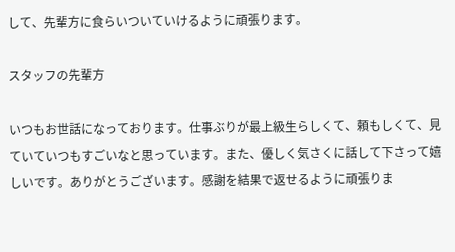して、先輩方に食らいついていけるように頑張ります。

スタッフの先輩方

いつもお世話になっております。仕事ぶりが最上級生らしくて、頼もしくて、見ていていつもすごいなと思っています。また、優しく気さくに話して下さって嬉しいです。ありがとうございます。感謝を結果で返せるように頑張りま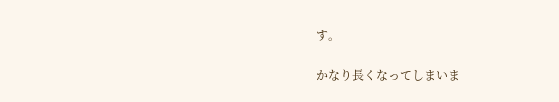す。

かなり長くなってしまいま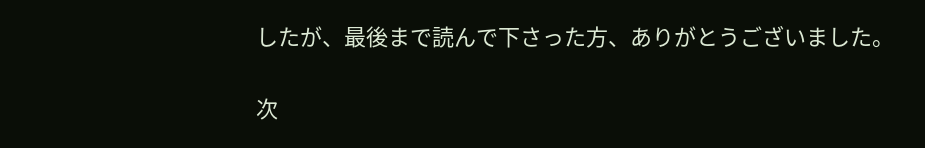したが、最後まで読んで下さった方、ありがとうございました。

次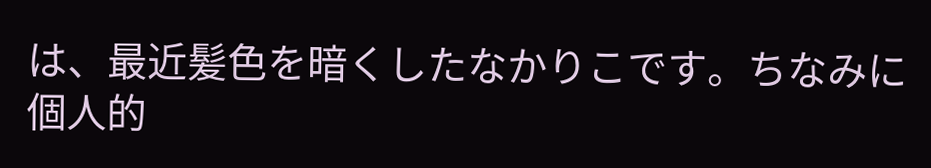は、最近髪色を暗くしたなかりこです。ちなみに個人的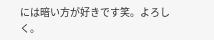には暗い方が好きです笑。よろしく。